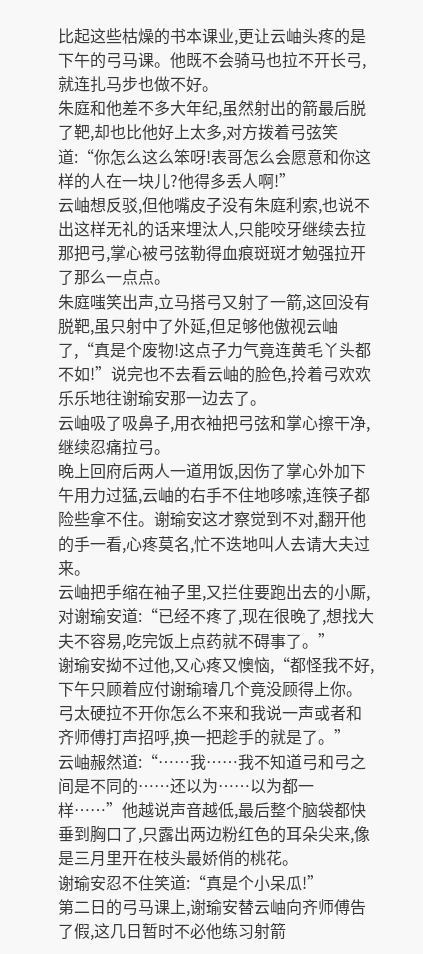比起这些枯燥的书本课业,更让云岫头疼的是下午的弓马课。他既不会骑马也拉不开长弓,就连扎马步也做不好。
朱庭和他差不多大年纪,虽然射出的箭最后脱了靶,却也比他好上太多,对方拨着弓弦笑道:“你怎么这么笨呀!表哥怎么会愿意和你这样的人在一块儿?他得多丢人啊!”
云岫想反驳,但他嘴皮子没有朱庭利索,也说不出这样无礼的话来埋汰人,只能咬牙继续去拉那把弓,掌心被弓弦勒得血痕斑斑才勉强拉开了那么一点点。
朱庭嗤笑出声,立马搭弓又射了一箭,这回没有脱靶,虽只射中了外延,但足够他傲视云岫了,“真是个废物!这点子力气竟连黄毛丫头都不如!”说完也不去看云岫的脸色,拎着弓欢欢乐乐地往谢瑜安那一边去了。
云岫吸了吸鼻子,用衣袖把弓弦和掌心擦干净,继续忍痛拉弓。
晚上回府后两人一道用饭,因伤了掌心外加下午用力过猛,云岫的右手不住地哆嗦,连筷子都险些拿不住。谢瑜安这才察觉到不对,翻开他的手一看,心疼莫名,忙不迭地叫人去请大夫过来。
云岫把手缩在袖子里,又拦住要跑出去的小厮,对谢瑜安道:“已经不疼了,现在很晚了,想找大夫不容易,吃完饭上点药就不碍事了。”
谢瑜安拗不过他,又心疼又懊恼,“都怪我不好,下午只顾着应付谢瑜璿几个竟没顾得上你。弓太硬拉不开你怎么不来和我说一声或者和齐师傅打声招呼,换一把趁手的就是了。”
云岫赧然道:“……我……我不知道弓和弓之间是不同的……还以为……以为都一样……”他越说声音越低,最后整个脑袋都快垂到胸口了,只露出两边粉红色的耳朵尖来,像是三月里开在枝头最娇俏的桃花。
谢瑜安忍不住笑道:“真是个小呆瓜!”
第二日的弓马课上,谢瑜安替云岫向齐师傅告了假,这几日暂时不必他练习射箭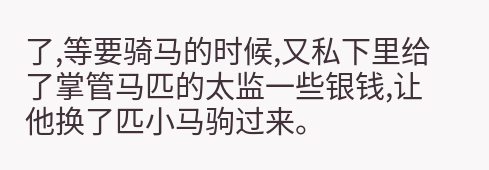了,等要骑马的时候,又私下里给了掌管马匹的太监一些银钱,让他换了匹小马驹过来。